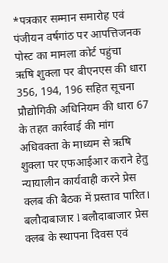*पत्रकार सम्मान समारोह एवं पंजीयन वर्षगांठ पर आपत्तिजनक पोस्ट का मामला कोर्ट पहुंचा
ऋषि शुक्ला पर बीएनएस की धारा 356, 194, 196 सहित सूचना प्रौद्योगिकी अधिनियम की धारा 67 के तहत कार्रवाई की मांग
अधिवक्ता के माध्यम से ऋषि शुक्ला पर एफआईआर कराने हेतु न्यायालीन कार्यवाही करने प्रेस क्लब की बैठक में प्रस्ताव पारित।
बलौदाबाजार l बलौदाबाजार प्रेस क्लब के स्थापना दिवस एवं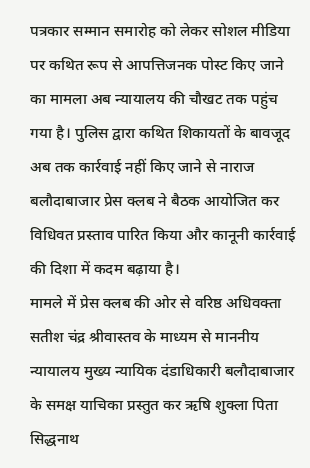पत्रकार सम्मान समारोह को लेकर सोशल मीडिया पर कथित रूप से आपत्तिजनक पोस्ट किए जाने का मामला अब न्यायालय की चौखट तक पहुंच गया है। पुलिस द्वारा कथित शिकायतों के बावजूद अब तक कार्रवाई नहीं किए जाने से नाराज बलौदाबाजार प्रेस क्लब ने बैठक आयोजित कर विधिवत प्रस्ताव पारित किया और कानूनी कार्रवाई की दिशा में कदम बढ़ाया है।
मामले में प्रेस क्लब की ओर से वरिष्ठ अधिवक्ता सतीश चंद्र श्रीवास्तव के माध्यम से माननीय न्यायालय मुख्य न्यायिक दंडाधिकारी बलौदाबाजार के समक्ष याचिका प्रस्तुत कर ऋषि शुक्ला पिता सिद्धनाथ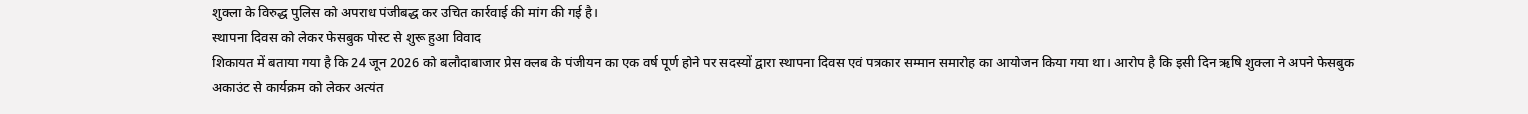शुक्ला के विरुद्ध पुलिस को अपराध पंजीबद्ध कर उचित कार्रवाई की मांग की गई है।
स्थापना दिवस को लेकर फेसबुक पोस्ट से शुरू हुआ विवाद
शिकायत में बताया गया है कि 24 जून 2026 को बलौदाबाजार प्रेस क्लब के पंजीयन का एक वर्ष पूर्ण होने पर सदस्यों द्वारा स्थापना दिवस एवं पत्रकार सम्मान समारोह का आयोजन किया गया था। आरोप है कि इसी दिन ऋषि शुक्ला ने अपने फेसबुक अकाउंट से कार्यक्रम को लेकर अत्यंत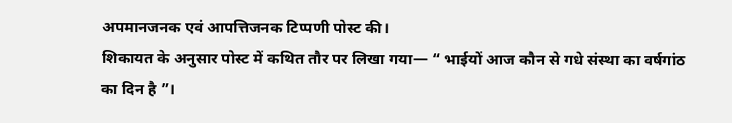अपमानजनक एवं आपत्तिजनक टिप्पणी पोस्ट की।
शिकायत के अनुसार पोस्ट में कथित तौर पर लिखा गया— “ भाईयों आज कौन से गधे संस्था का वर्षगांठ का दिन है ”।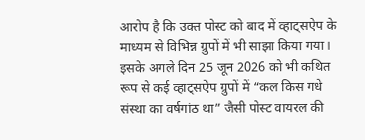आरोप है कि उक्त पोस्ट को बाद में व्हाट्सऐप के माध्यम से विभिन्न ग्रुपों में भी साझा किया गया।
इसके अगले दिन 25 जून 2026 को भी कथित रूप से कई व्हाट्सऐप ग्रुपों में “कल किस गधे संस्था का वर्षगांठ था” जैसी पोस्ट वायरल की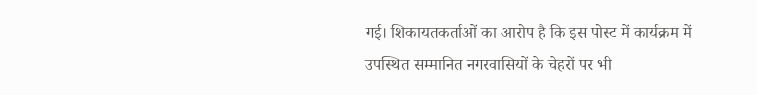गई। शिकायतकर्ताओं का आरोप है कि इस पोस्ट में कार्यक्रम में उपस्थित सम्मानित नगरवासियों के चेहरों पर भी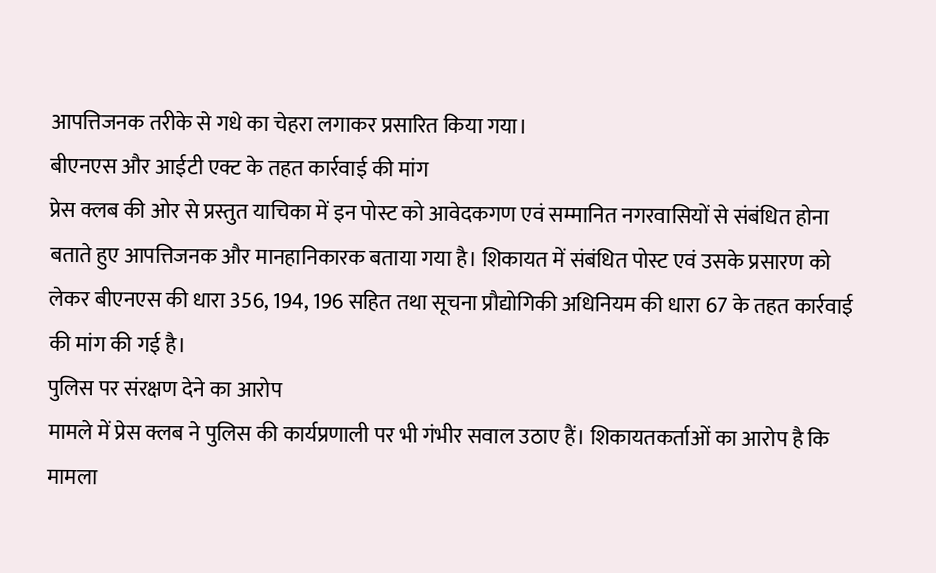आपत्तिजनक तरीके से गधे का चेहरा लगाकर प्रसारित किया गया।
बीएनएस और आईटी एक्ट के तहत कार्रवाई की मांग
प्रेस क्लब की ओर से प्रस्तुत याचिका में इन पोस्ट को आवेदकगण एवं सम्मानित नगरवासियों से संबंधित होना बताते हुए आपत्तिजनक और मानहानिकारक बताया गया है। शिकायत में संबंधित पोस्ट एवं उसके प्रसारण को लेकर बीएनएस की धारा 356, 194, 196 सहित तथा सूचना प्रौद्योगिकी अधिनियम की धारा 67 के तहत कार्रवाई की मांग की गई है।
पुलिस पर संरक्षण देने का आरोप
मामले में प्रेस क्लब ने पुलिस की कार्यप्रणाली पर भी गंभीर सवाल उठाए हैं। शिकायतकर्ताओं का आरोप है कि मामला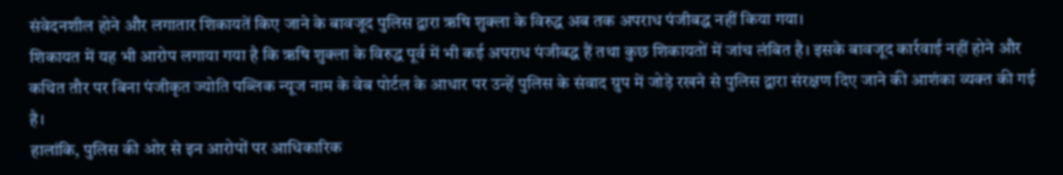संवेदनशील होने और लगातार शिकायतें किए जाने के बावजूद पुलिस द्वारा ऋषि शुक्ला के विरुद्ध अब तक अपराध पंजीबद्ध नहीं किया गया।
शिकायत में यह भी आरोप लगाया गया है कि ऋषि शुक्ला के विरुद्ध पूर्व में भी कई अपराध पंजीबद्ध हैं तथा कुछ शिकायतों में जांच लंबित है। इसके बावजूद कार्रवाई नहीं होने और कथित तौर पर बिना पंजीकृत ज्योति पब्लिक न्यूज नाम के वेब पोर्टल के आधार पर उन्हें पुलिस के संवाद ग्रुप में जोड़े रखने से पुलिस द्वारा संरक्षण दिए जाने की आशंका व्यक्त की गई है।
हालांकि, पुलिस की ओर से इन आरोपों पर आधिकारिक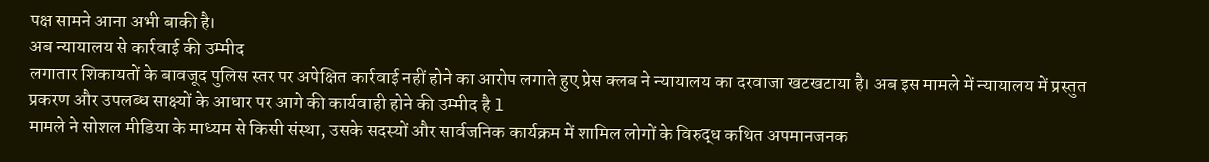पक्ष सामने आना अभी बाकी है।
अब न्यायालय से कार्रवाई की उम्मीद
लगातार शिकायतों के बावजूद पुलिस स्तर पर अपेक्षित कार्रवाई नहीं होने का आरोप लगाते हुए प्रेस क्लब ने न्यायालय का दरवाजा खटखटाया है। अब इस मामले में न्यायालय में प्रस्तुत प्रकरण और उपलब्ध साक्ष्यों के आधार पर आगे की कार्यवाही होने की उम्मीद है l
मामले ने सोशल मीडिया के माध्यम से किसी संस्था, उसके सदस्यों और सार्वजनिक कार्यक्रम में शामिल लोगों के विरुद्ध कथित अपमानजनक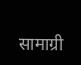सामाग्री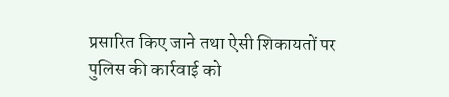प्रसारित किए जाने तथा ऐसी शिकायतों पर पुलिस की कार्रवाई को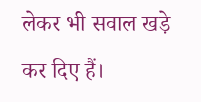लेकर भी सवाल खड़े कर दिए हैं।